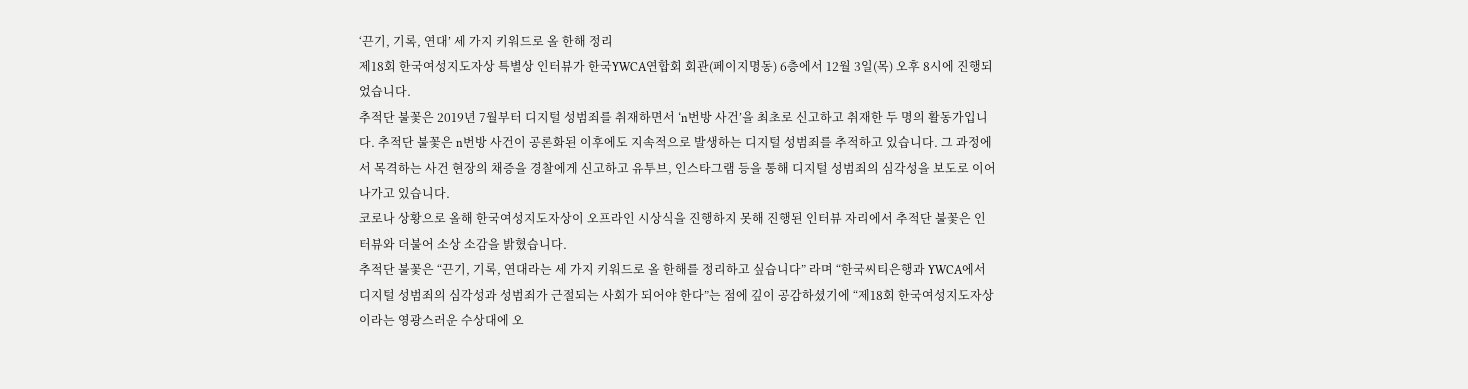‘끈기, 기록, 연대’ 세 가지 키워드로 올 한해 정리
제18회 한국여성지도자상 특별상 인터뷰가 한국YWCA연합회 회관(페이지명동) 6층에서 12월 3일(목) 오후 8시에 진행되었습니다.
추적단 불꽃은 2019년 7월부터 디지털 성범죄를 취재하면서 ‘n번방 사건’을 최초로 신고하고 취재한 두 명의 활동가입니다. 추적단 불꽃은 n번방 사건이 공론화된 이후에도 지속적으로 발생하는 디지털 성범죄를 추적하고 있습니다. 그 과정에서 목격하는 사건 현장의 채증을 경찰에게 신고하고 유투브, 인스타그램 등을 통해 디지털 성범죄의 심각성을 보도로 이어나가고 있습니다.
코로나 상황으로 올해 한국여성지도자상이 오프라인 시상식을 진행하지 못해 진행된 인터뷰 자리에서 추적단 불꽃은 인터뷰와 더불어 소상 소감을 밝혔습니다.
추적단 불꽃은 “끈기, 기록, 연대라는 세 가지 키워드로 올 한해를 정리하고 싶습니다” 라며 “한국씨티은행과 YWCA에서 디지털 성범죄의 심각성과 성범죄가 근절되는 사회가 되어야 한다”는 점에 깊이 공감하셨기에 “제18회 한국여성지도자상이라는 영광스러운 수상대에 오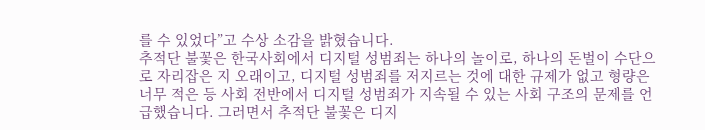를 수 있었다”고 수상 소감을 밝혔습니다.
추적단 불꽃은 한국사회에서 디지털 성범죄는 하나의 놀이로, 하나의 돈벌이 수단으로 자리잡은 지 오래이고, 디지털 성범죄를 저지르는 것에 대한 규제가 없고 형량은 너무 적은 등 사회 전반에서 디지털 성범죄가 지속될 수 있는 사회 구조의 문제를 언급했습니다. 그러면서 추적단 불꽃은 디지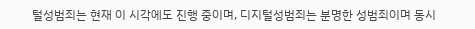털성범죄는 현재 이 시각에도 진행 중이며, 디지털성범죄는 분명한 성범죄이며 동시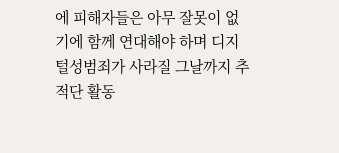에 피해자들은 아무 잘못이 없기에 함께 연대해야 하며 디지털성범죄가 사라질 그날까지 추적단 활동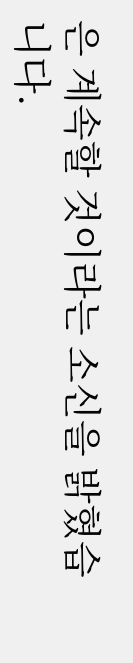은 계속할 것이라는 소신을 밝혔습니다.